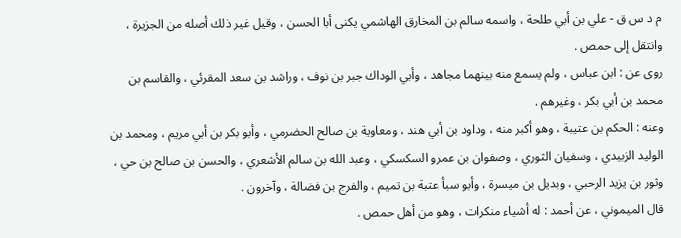م د س ق - علي بن أبي طلحة ، واسمه سالم بن المخارق الهاشمي يكنى أبا الحسن ، وقيل غير ذلك أصله من الجزيرة ، وانتقل إلى حمص .
روى عن : ابن عباس ، ولم يسمع منه بينهما مجاهد ، وأبي الوداك جبر بن نوف ، وراشد بن سعد المقرئي ، والقاسم بن محمد بن أبي بكر ، وغيرهم .
وعنه : الحكم بن عتيبة ، وهو أكبر منه ، وداود بن أبي هند ، ومعاوية بن صالح الحضرمي ، وأبو بكر بن أبي مريم ، ومحمد بن الوليد الزبيدي ، وسفيان الثوري ، وصفوان بن عمرو السكسكي ، وعبد الله بن سالم الأشعري ، والحسن بن صالح بن حي ، وثور بن يزيد الرحبي ، وبديل بن ميسرة ، وأبو سبأ عتبة بن تميم ، والفرج بن فضالة ، وآخرون .
قال الميموني ، عن أحمد : له أشياء منكرات ، وهو من أهل حمص .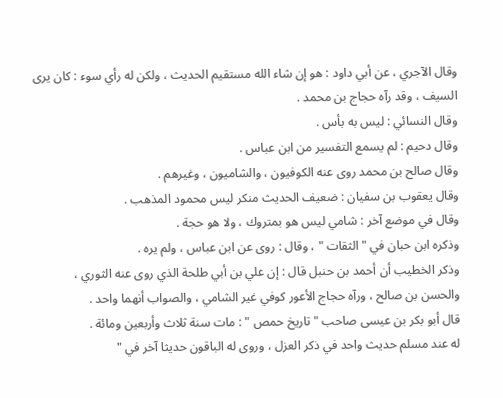وقال الآجري ، عن أبي داود : هو إن شاء الله مستقيم الحديث ، ولكن له رأي سوء : كان يرى السيف ، وقد رآه حجاج بن محمد .
وقال النسائي : ليس به بأس .
وقال دحيم : لم يسمع التفسير من ابن عباس .
وقال صالح بن محمد روى عنه الكوفيون ، والشاميون ، وغيرهم .
وقال يعقوب بن سفيان : ضعيف الحديث منكر ليس محمود المذهب .
وقال في موضع آخر : شامي ليس هو بمتروك ، ولا هو حجة .
وذكره ابن حبان في " الثقات " ، وقال : روى عن ابن عباس ، ولم يره .
وذكر الخطيب أن أحمد بن حنبل قال : إن علي بن أبي طلحة الذي روى عنه الثوري ، والحسن بن صالح ، ورآه حجاج الأعور كوفي غير الشامي ، والصواب أنهما واحد .
قال أبو بكر بن عيسى صاحب " تاريخ حمص " : مات سنة ثلاث وأربعين ومائة .
له عند مسلم حديث واحد في ذكر العزل ، وروى له الباقون حديثا آخر في "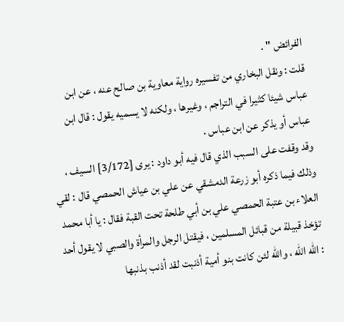الفرائض " .
قلت : ونقل البخاري من تفسيره رواية معاوية بن صالح عنه ، عن ابن عباس شيئا كثيرا في التراجم ، وغيرها ، ولكنه لا يسميه يقول : قال ابن عباس أو يذكر عن ابن عباس .
وقد وقفت على السبب الذي قال فيه أبو داود : يرى [3/172] السيف ، وذلك فيما ذكره أبو زرعة الدمشقي عن علي بن عياش الحمصي قال : لقي العلاء بن عتبة الحمصي علي بن أبي طلحة تحت القبة فقال : يا أبا محمد تؤخذ قبيلة من قبائل المسلمين ، فيقتل الرجل والمرأة والصبي لا يقول أحد : الله الله ، والله لئن كانت بنو أمية أذنبت لقد أذنب بذنبها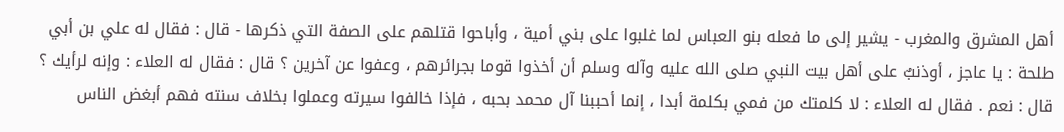أهل المشرق والمغرب - يشير إلى ما فعله بنو العباس لما غلبوا على بني أمية ، وأباحوا قتلهم على الصفة التي ذكرها - قال : فقال له علي بن أبي طلحة : يا عاجز ، أوذنبٌ على أهل بيت النبي صلى الله عليه وآله وسلم أن أخذوا قوما بجرائرهم ، وعفوا عن آخرين ؟ قال : فقال له العلاء : وإنه لرأيك ؟ قال : نعم . فقال له العلاء : لا كلمتك من فمي بكلمة أبدا ، إنما أحببنا آل محمد بحبه ، فإذا خالفوا سيرته وعملوا بخلاف سنته فهم أبغض الناس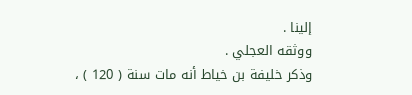إلينا .
ووثقه العجلي .
وذكر خليفة بن خياط أنه مات سنة ( 120 ) ،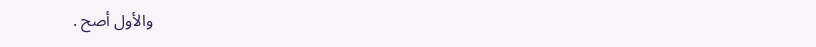والأول أصح .